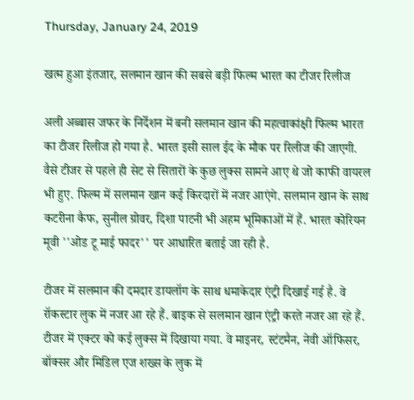Thursday, January 24, 2019

खत्म हुआ इंतजार, सलमान खान की सबसे बड़ी फिल्म भारत का टीजर रिलीज

अली अब्बास जफर के निर्देशन में बनी सलमान खान की महत्वाकांक्षी फिल्म भारत का टीजर रिलीज हो गया है. भारत इसी साल ईद के मौक पर रिलीज की जाएगी. वैसे टीजर से पहले ही सेट से सितारों के कुछ लुक्स सामने आए थे जो काफी वायरल भी हुए. फिल्म में सलमान खान कई किरदारों में नजर आएंगे. सलमान खान के साथ कटरीना कैफ, सुनील ग्रोवर, दिशा पाटनी भी अहम भूमिकाओं में हैं. भारत कोरियन मूवी ''ओड टू माई फादर'' पर आधारित बताई जा रही है.

टीजर में सलमान की दमदार डायलॉग के साथ धमाकेदार एंट्री दिखाई गई है. वे रॉकस्टार लुक में नजर आ रहे हैं. बाइक से सलमान खान एंट्री करते नजर आ रहे हैं. टीजर में एक्टर को कई लुक्स में दिखाया गया. वे माइनर, स्टंटमैन, नेवी ऑफिसर, बॉक्सर और मिडिल एज शख्स के लुक में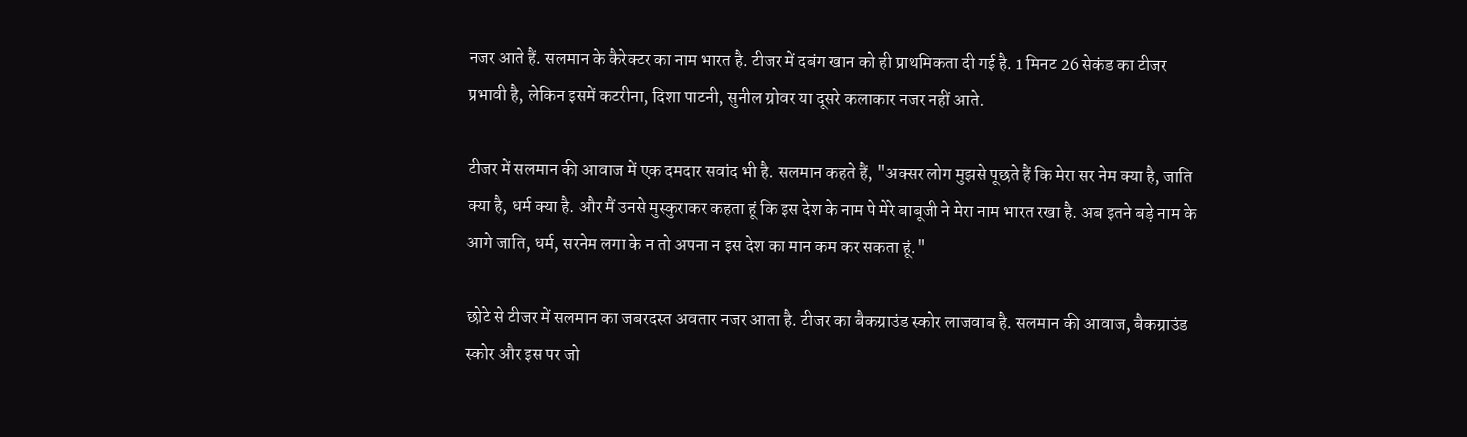नजर आते हैं. सलमान के कैरेक्टर का नाम भारत है. टीजर में दबंग खान को ही प्राथमिकता दी गई है. 1 मिनट 26 सेकंड का टीजर प्रभावी है, लेकिन इसमें कटरीना, दिशा पाटनी, सुनील ग्रोवर या दूसरे कलाकार नजर नहीं आते.

टीजर में सलमान की आवाज में एक दमदार सवांद भी है. सलमान कहते हैं, "अक्सर लोग मुझसे पूछते हैं कि मेरा सर नेम क्या है, जाति क्या है, धर्म क्या है. और मैं उनसे मुस्कुराकर कहता हूं कि इस देश के नाम पे मेरे बाबूजी ने मेरा नाम भारत रखा है. अब इतने बड़े नाम के आगे जाति, धर्म, सरनेम लगा के न तो अपना न इस देश का मान कम कर सकता हूं."

छोटे से टीजर में सलमान का जबरदस्त अवतार नजर आता है. टीजर का बैकग्राउंड स्कोर लाजवाब है. सलमान की आवाज, बैकग्राउंड स्कोर और इस पर जो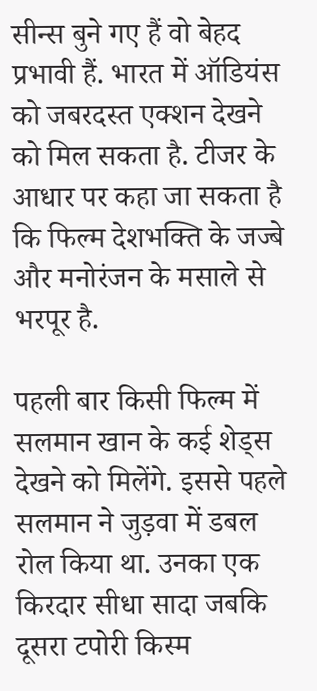सीन्स बुने गए हैं वो बेहद प्रभावी हैं. भारत में ऑडियंस को जबरदस्त एक्शन देखने को मिल सकता है. टीजर के आधार पर कहा जा सकता है कि फिल्म देशभक्ति के जज्बे और मनोरंजन के मसाले से भरपूर है.

पहली बार किसी फिल्म में सलमान खान के कई शेड्स देखने को मिलेंगे. इससे पहले सलमान ने जुड़वा में डबल रोल किया था. उनका एक किरदार सीधा सादा जबकि दूसरा टपोरी किस्म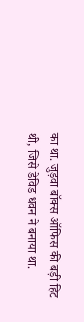का था. जुड़वा बॉक्स ऑफिस की बड़ी हिट थी, जिसे डेविड धवन ने बनाया था.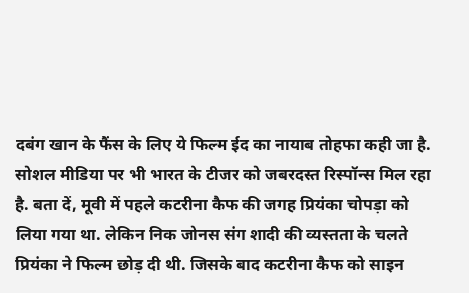दबंग खान के फैंस के लिए ये फिल्म ईद का नायाब तोहफा कही जा है. सोशल मीडिया पर भी भारत के टीजर को जबरदस्त रिस्पॉन्स मिल रहा है. बता दें, मूवी में पहले कटरीना कैफ की जगह प्रियंका चोपड़ा को लिया गया था. लेकिन निक जोनस संग शादी की व्यस्तता के चलते प्रियंका ने फिल्म छोड़ दी थी. जिसके बाद कटरीना कैफ को साइन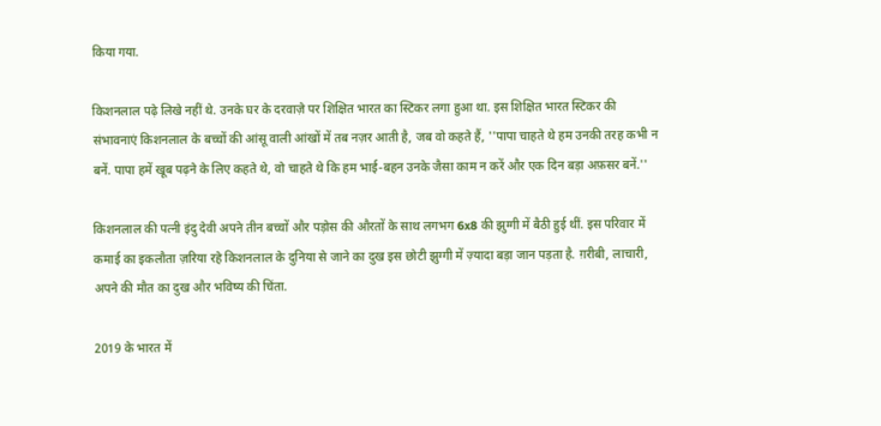किया गया.

किशनलाल पढ़े लिखे नहीं थे. उनके घर के दरवाज़े पर शिक्षित भारत का स्टिकर लगा हुआ था. इस शिक्षित भारत स्टिकर की संभावनाएं किशनलाल के बच्चों की आंसू वाली आंखों में तब नज़र आती है, जब वो कहते हैं, ''पापा चाहते थे हम उनकी तरह कभी न बनें. पापा हमें खूब पढ़ने के लिए कहते थे, वो चाहते थे कि हम भाई-बहन उनके जैसा काम न करें और एक दिन बड़ा अफ़सर बनें.''

किशनलाल की पत्नी इंदु देवी अपने तीन बच्चों और पड़ोस की औरतों के साथ लगभग 6x8 की झुग्गी में बैठी हुई थीं. इस परिवार में कमाई का इकलौता ज़रिया रहे किशनलाल के दुनिया से जाने का दुख इस छोटी झुग्गी में ज़्यादा बड़ा जान पड़ता है. ग़रीबी, लाचारी, अपने की मौत का दुख और भविष्य की चिंता.

2019 के भारत में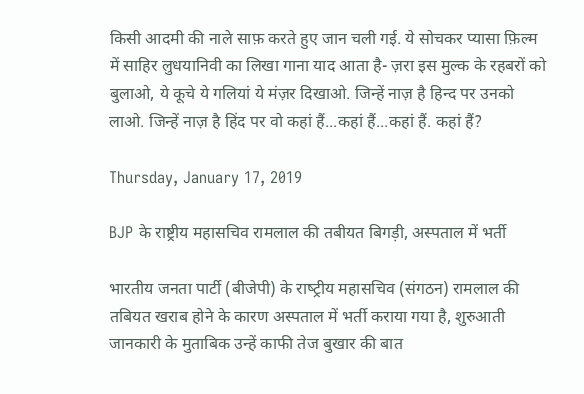किसी आदमी की नाले साफ़ करते हुए जान चली गई. ये सोचकर प्यासा फ़िल्म में साहिर लुधयानिवी का लिखा गाना याद आता है- ज़रा इस मुल्क के रहबरों को बुलाओ, ये कूचे ये गलियां ये मंज़र दिखाओ. जिन्हें नाज़ है हिन्द पर उनको लाओ. जिन्हें नाज़ है हिंद पर वो कहां हैं...कहां हैं...कहां हैं. कहां हैं?

Thursday, January 17, 2019

BJP के राष्ट्रीय महासचिव रामलाल की तबीयत बिगड़ी, अस्पताल में भर्ती

भारतीय जनता पार्टी (बीजेपी) के राष्‍ट्रीय महासचिव (संगठन) रामलाल की तबियत खराब होने के कारण अस्‍पताल में भर्ती कराया गया है, शुरुआती जानकारी के मुताबिक उन्‍हें काफी तेज बुखार की बात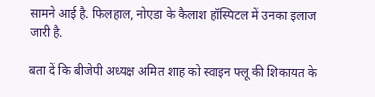सामने आई है. फिलहाल, नोएडा के कैलाश हॉस्‍पि‍टल में उनका इलाज जारी है.

बता दें कि बीजेपी अध्यक्ष अमित शाह को स्वाइन फ्लू की शिकायत के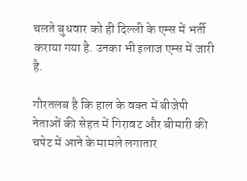चलते बुधवार को ही दिल्ली के एम्स में भर्ती कराया गया है. उनका भी इलाज एम्‍स में जारी है.

गौरतलब है कि हाल के वक्‍त में बीजेपी नेताओं की सेहत में गिरावट और बीमारी की चपेट में आने के मामले लगातार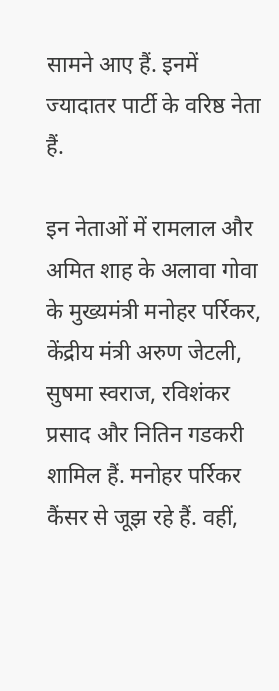सामने आए हैं. इनमें ज्‍यादातर पार्टी के वरिष्ठ नेता हैं.

इन नेताओं में रामलाल और अमित शाह के अलावा गोवा के मुख्यमंत्री मनोहर पर्रिकर, केंद्रीय मंत्री अरुण जेटली, सुषमा स्वराज, रविशंकर प्रसाद और नितिन गडकरी शामिल हैं. मनोहर पर्रिकर कैंसर से जूझ रहे हैं. वहीं,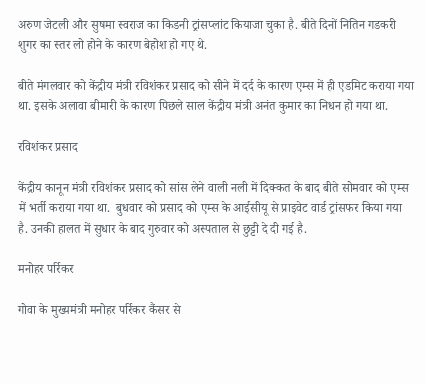अरुण जेटली और सुषमा स्वराज का किडनी ट्रांसप्लांट कियाजा चुका है. बीते दिनों नितिन गडकरी शुगर का स्‍तर लो होने के कारण बेहोश हो गए थे.

बीते मंगलवार को केंद्रीय मंत्री रविशंकर प्रसाद को सीने में दर्द के कारण एम्स में ही एडमिट कराया गया था. इसके अलावा बीमारी के कारण पिछले साल केंद्रीय मंत्री अनंत कुमार का निधन हो गया था.

रविशंकर प्रसाद

केंद्रीय कानून मंत्री रविशंकर प्रसाद को सांस लेने वाली नली में दिक्कत के बाद बीते सोमवार को एम्स में भर्ती कराया गया था.  बुधवार को प्रसाद को एम्स के आईसीयू से प्राइवेट वार्ड ट्रांसफर किया गया है. उनकी हालत में सुधार के बाद गुरुवार को अस्‍पताल से छुट्टी दे दी गई है.

मनोहर पर्रिकर

गोवा के मुख्यमंत्री मनोहर पर्रिकर कैंसर से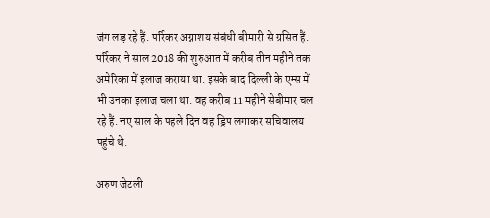जंग लड़ रहे हैं. पर्रिकर अग्नाशय संबंधी बीमारी से ग्रसित हैं. पर्रिकर ने साल 2018 की शुरुआत में करीब तीन महीने तक अमेरिका में इलाज कराया था. इसके बाद दिल्ली के एम्स में भी उनका इलाज चला था. वह करीब 11 महीने सेबीमार चल रहे हैं. नए साल के पहले दिन वह ड्रिप लगाकर सचिवालय पहुंचे थे.

अरुण जेटली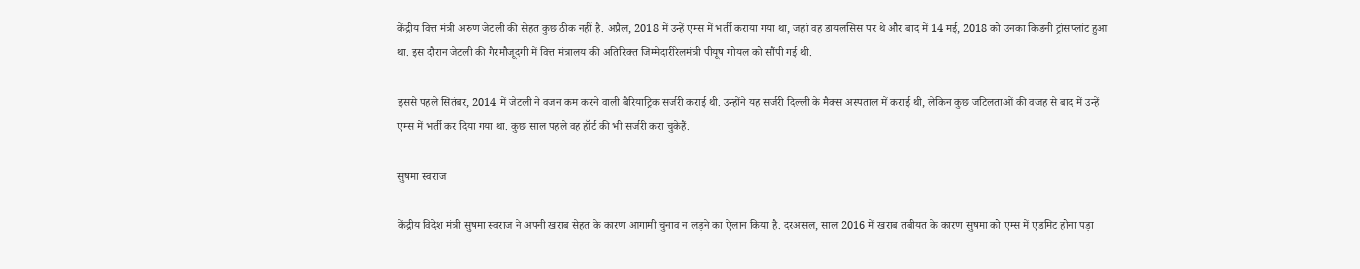केंद्रीय वित्त मंत्री अरुण जेटली की सेहत कुछ ठीक नहीं है. अप्रैल, 2018 में उन्हें एम्स में भर्ती कराया गया था, जहां वह डायलसिस पर थे और बाद में 14 मई, 2018 को उनका किडनी ट्रांसप्लांट हुआ था. इस दौरान जेटली की गैरमौजूदगी में वित्त मंत्रालय की अतिरिक्त जिम्मेदारीरेलमंत्री पीयूष गोयल को सौंपी गई थी.

इससे पहले सितंबर, 2014 में जेटली ने वजन कम करने वाली बैरियाट्रिक सर्जरी कराई थी. उन्होंने यह सर्जरी दिल्ली के मैक्स अस्पताल में कराई थी, लेकिन कुछ जटिलताओं की वजह से बाद में उन्हें एम्स में भर्ती कर दिया गया था. कुछ साल पहले वह हॉर्ट की भी सर्जरी करा चुकेहैं.

सुषमा स्वराज

केंद्रीय विदेश मंत्री सुषमा स्वराज ने अपनी खराब सेहत के कारण आगामी चुनाव न लड़ने का ऐलान किया है. दरअसल, साल 2016 में खराब तबीयत के कारण सुषमा को एम्स में एडमिट होना पड़ा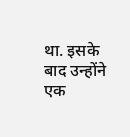था. इसके बाद उन्होंने एक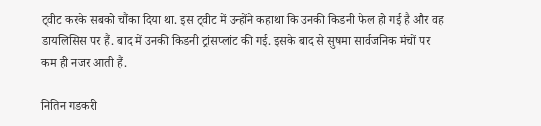ट्वीट करके सबको चौंका दिया था. इस ट्वीट में उन्होंने कहाथा कि उनकी किडनी फेल हो गई है और वह डायलिसिस पर हैं. बाद में उनकी किडनी ट्रांसप्लांट की गई. इसके बाद से सुषमा सार्वजनिक मंचों पर कम ही नजर आती हैं.

नितिन गडकरी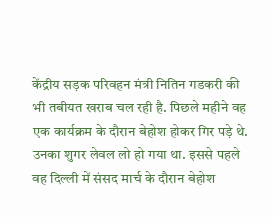केंद्रीय सड़क परिवहन मंत्री नितिन गडकरी की भी तबीयत खराब चल रही है. पिछले महीने वह एक कार्यक्रम के दौरान बेहोश होकर गिर पड़े थे. उनका शुगर लेवल लो हो गया था. इससे पहले वह दिल्ली में संसद मार्च के दौरान बेहोश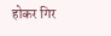होकर गिर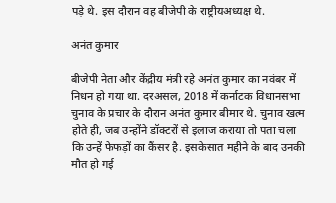पड़े थे. इस दौरान वह बीजेपी के राष्ट्रीयअध्यक्ष थे.

अनंत कुमार

बीजेपी नेता और केंद्रीय मंत्री रहे अनंत कुमार का नवंबर में निधन हो गया था. दरअसल, 2018 में कर्नाटक विधानसभा चुनाव के प्रचार के दौरान अनंत कुमार बीमार थे. चुनाव खत्म होते ही, जब उन्होंने डॉक्टरों से इलाज कराया तो पता चला कि उन्हें फेफड़ों का कैंसर है. इसकेसात महीने के बाद उनकी मौत हो गई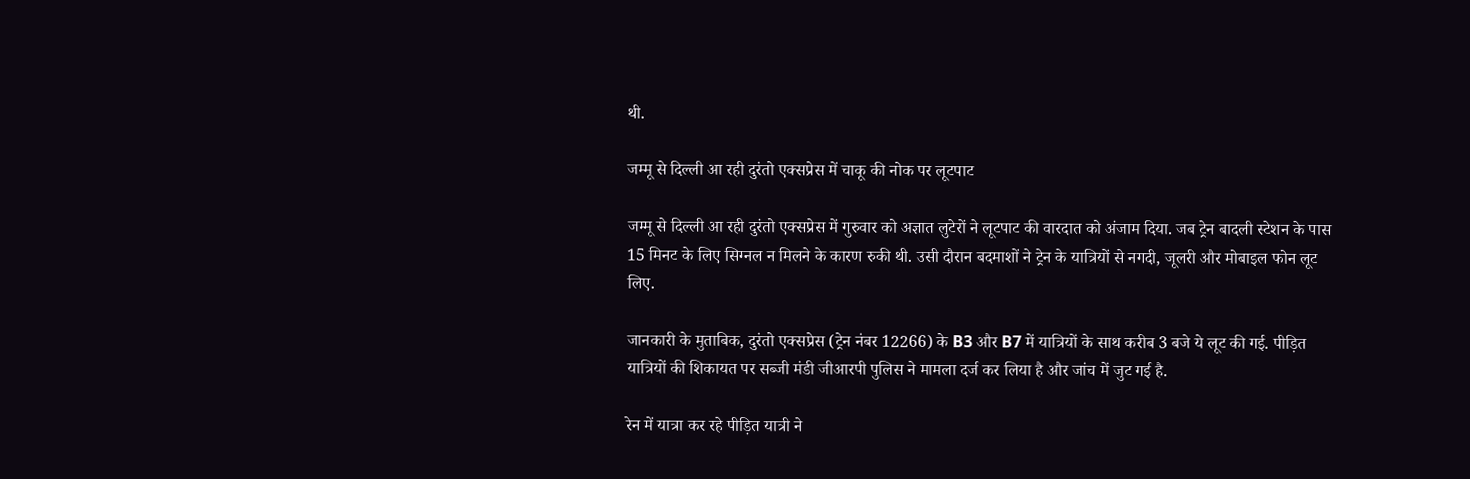थी.

जम्मू से दिल्ली आ रही दुरंतो एक्सप्रेस में चाकू की नोक पर लूटपाट

जम्मू से दिल्ली आ रही दुरंतो एक्सप्रेस में गुरुवार को अज्ञात लुटेरों ने लूटपाट की वारदात को अंजाम दिया. जब ट्रेन बादली स्‍टेशन के पास 15 मिनट के लिए सिग्नल न मिलने के कारण रुकी थी. उसी दौरान बदमाशों ने ट्रेन के यात्रियों से नगदी, जूलरी और मोबाइल फोन लूट लिए.

जानकारी के मुताबिक, दुरंतो एक्सप्रेस (ट्रेन नंबर 12266) के B3 और B7 में यात्रियों के साथ करीब 3 बजे ये लूट की गई. पीड़ित यात्रियों की शिकायत पर सब्जी मंडी जीआरपी पुलिस ने मामला दर्ज कर लिया है और जांच में जुट गई है.

रेन में यात्रा कर रहे पीड़ित यात्री ने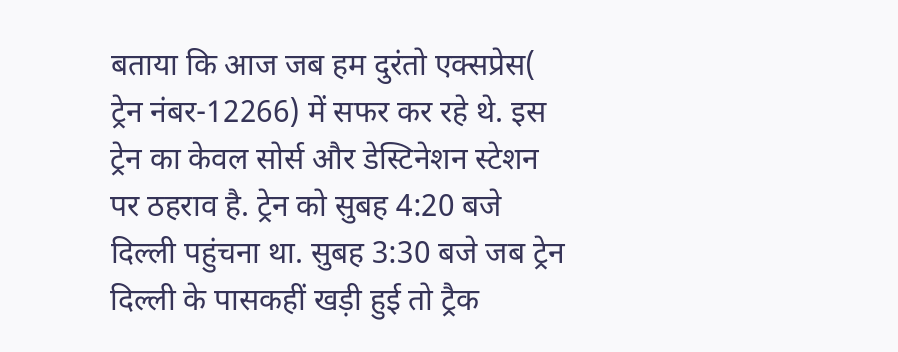बताया कि आज ज‍ब हम दुरंतो एक्‍सप्रेस( ट्रेन नंबर-12266) में सफर कर रहे थे. इस ट्रेन का केवल सोर्स और डेस्टिनेशन स्टेशन पर ठहराव है. ट्रेन को सुबह 4:20 बजे दिल्ली पहुंचना था. सुबह 3:30 बजे जब ट्रेन दिल्ली के पासकहीं खड़ी हुई तो ट्रैक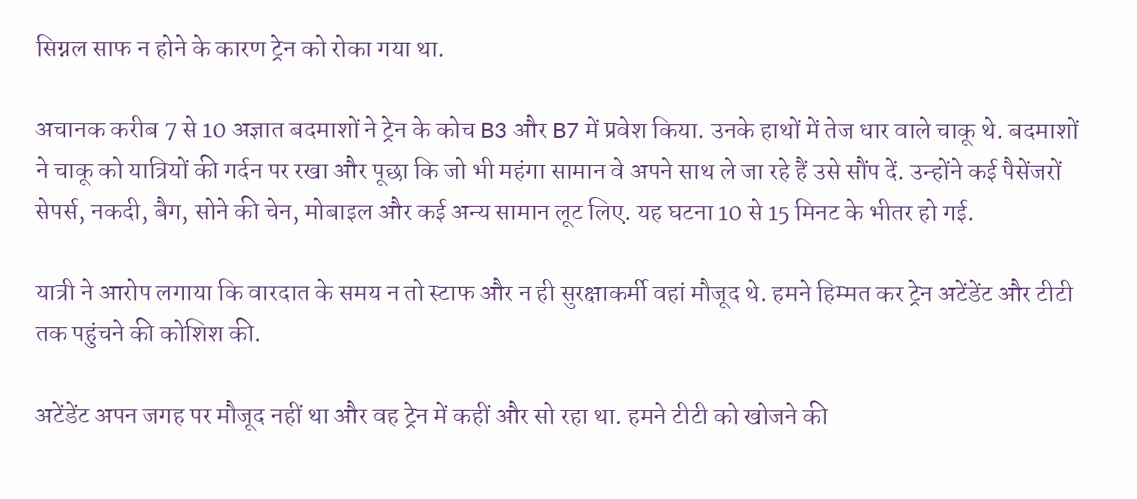सिग्नल साफ न होने के कारण ट्रेन को रोका गया था.

अचानक करीब 7 से 10 अज्ञात बदमाशों ने ट्रेन के कोच B3 और B7 में प्रवेश किया. उनके हाथों में तेज धार वाले चाकू थे. बदमाशों ने चाकू को यात्रियों की गर्दन पर रखा और पूछा कि जो भी महंगा सामान वे अपने साथ ले जा रहे हैं उसे सौंप दें. उन्होंने कई पैसेंजरों सेपर्स, नकदी, बैग, सोने की चेन, मोबाइल और कई अन्य सामान लूट लिए. यह घटना 10 से 15 मिनट के भीतर हो गई.

यात्री ने आरोप लगाया कि वारदात के समय न तो स्टाफ और न ही सुरक्षाकर्मी वहां मौजूद थे. हमने हिम्‍मत कर ट्रेन अटेंडेंट और टीटी तक पहुंचने की कोशिश की.

अटेंडेंट अपन जगह पर मौजूद नहीं था और वह ट्रेन में कहीं और सो रहा था. हमने टीटी को खोजने की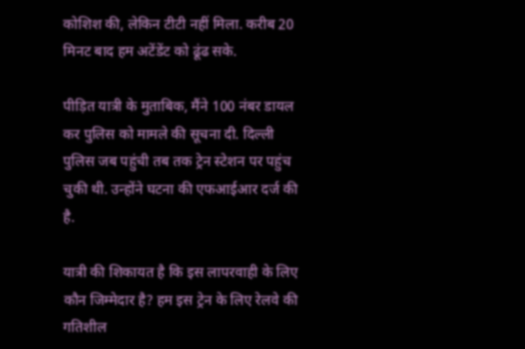कोशिश की, लेकिन टीटी नहीं मिला. करीब 20 मिनट बाद हम अटेंडेंट को ढूंढ सके.

पीड़ित यात्री के मुताबिक, मैंने 100 नंबर डायल कर पुलिस को मामले की सूचना दी. दिल्ली पुलिस जब पहुंची तब तक ट्रेन स्टेशन पर पहुंच चुकी थी. उन्होंने घटना की एफआईआर दर्ज की है.

यात्री की शिकायत है कि इस लापरवाही के लिए कौन जिम्मेदार है? हम इस ट्रेन के लिए रेलवे की गतिशील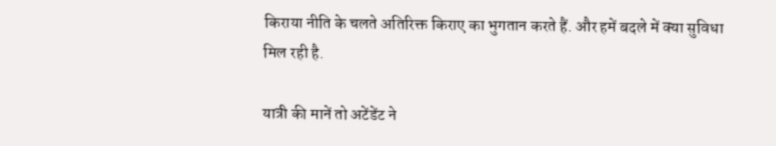किराया नीति के चलते अतिरिक्त किराए का भुगतान करते हैं. और हमें बदले में क्या सुविधा मिल रही है.

यात्री की मानें तो अटेंडेंट ने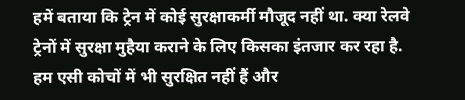हमें बताया कि ट्रेन में कोई सुरक्षाकर्मी मौजूद नहीं था. क्या रेलवे ट्रेनों में सुरक्षा मुहैया कराने के लिए किसका इंतजार कर रहा है. हम एसी कोचों में भी सुरक्षित नहीं हैं और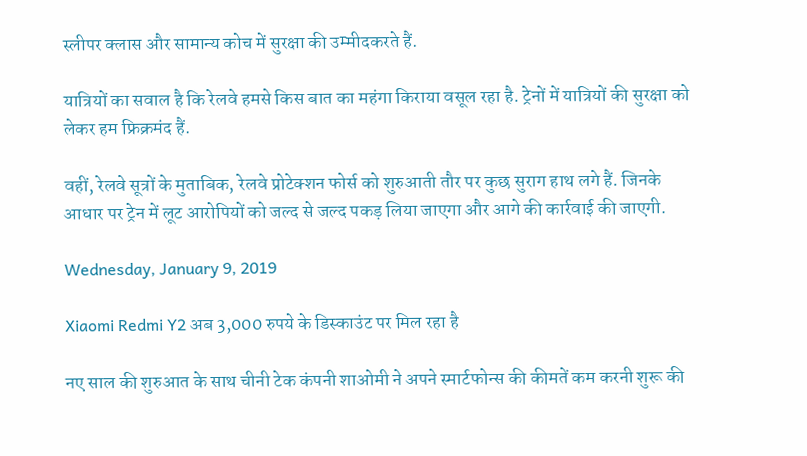स्लीपर क्लास और सामान्य कोच में सुरक्षा की उम्‍मीदकरते हैं.

यात्रियों का सवाल है कि रेलवे हमसे किस बात का महंगा किराया वसूल रहा है. ट्रेनों में यात्रियों की सुरक्षा को लेकर हम फ्रिक्रमंद हैं.

वहीं, रेलवे सूत्रों के मुताबिक, रेलवे प्रोटेक्‍शन फोर्स को शुरुआती तौर पर कुछ सुराग हाथ लगे हैं. जिनके आधार पर ट्रेन में लूट आरोपियों को जल्‍द से जल्‍द पकड़ लिया जाएगा और आगे की कार्रवाई की जाएगी.

Wednesday, January 9, 2019

Xiaomi Redmi Y2 अब 3,000 रुपये के डिस्काउंट पर मिल रहा है

नए साल की शुरुआत के साथ चीनी टेक कंपनी शाओमी ने अपने स्मार्टफोन्स की कीमतें कम करनी शुरू की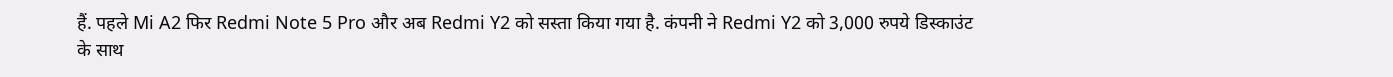हैं. पहले Mi A2 फिर Redmi Note 5 Pro और अब Redmi Y2 को सस्ता किया गया है. कंपनी ने Redmi Y2 को 3,000 रुपये डिस्काउंट के साथ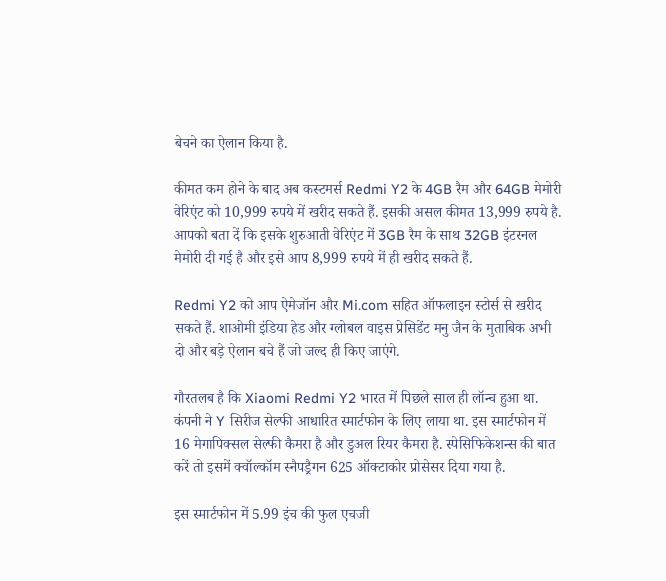बेचने का ऐलान किया है.

कीमत कम होने के बाद अब कस्टमर्स Redmi Y2 के 4GB रैम और 64GB मेमोरी वेरिएंट को 10,999 रुपये में खरीद सकते हैं. इसकी असल कीमत 13,999 रुपये है. आपको बता दें कि इसके शुरुआती वेरिएंट में 3GB रैम के साथ 32GB इंटरनल मेमोरी दी गई है और इसे आप 8,999 रुपये में ही खरीद सकते हैं.

Redmi Y2 को आप ऐमेजॉन और Mi.com सहित ऑफलाइन स्टोर्स से खरीद सकते हैं. शाओमी इंडिया हेड और ग्लोबल वाइस प्रेसिडेंट मनु जैन के मुताबिक अभी दो और बड़े ऐलान बचे हैं जो जल्द ही किए जाएंगे.

गौरतलब है कि Xiaomi Redmi Y2 भारत में पिछले साल ही लॉन्च हुआ था. कंपनी ने Y सिरीज सेल्फी आधारित स्मार्टफोन के लिए लाया था. इस स्मार्टफोन में 16 मेगापिक्सल सेल्फी कैमरा है और डुअल रियर कैमरा है. स्पेसिफिकेशन्स की बात  करें तो इसमें क्वॉल्कॉम स्नैपड्रैगन 625 ऑक्टाकोर प्रोसेसर दिया गया है.

इस स्मार्टफोन में 5.99 इंच की फुल एचजी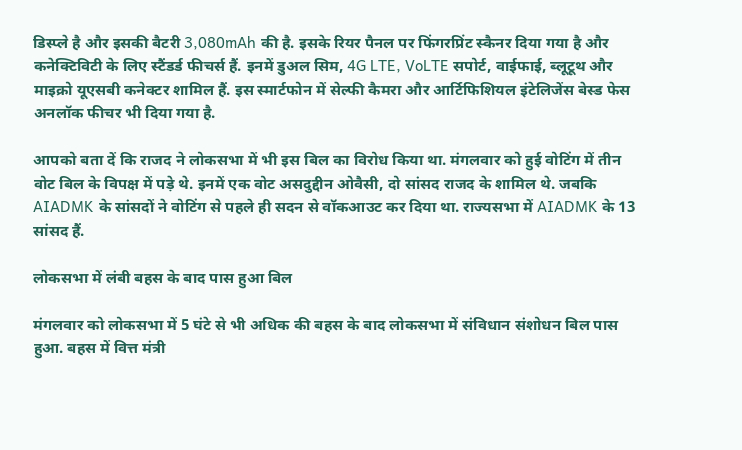डिस्प्ले है और इसकी बैटरी 3,080mAh की है. इसके रियर पैनल पर फिंगरप्रिंट स्कैनर दिया गया है और कनेक्टिविटी के लिए स्टैंडर्ड फीचर्स हैं. इनमें डुअल सिम, 4G LTE, VoLTE सपोर्ट, वाईफाई, ब्लूटूथ और माइक्रो यूएसबी कनेक्टर शामिल हैं. इस स्मार्टफोन में सेल्फी कैमरा और आर्टिफिशियल इंटेलिजेंस बेस्ड फेस अनलॉक फीचर भी दिया गया है.

आपको बता दें कि राजद ने लोकसभा में भी इस बिल का विरोध किया था. मंगलवार को हुई वोटिंग में तीन वोट बिल के विपक्ष में पड़े थे. इनमें एक वोट असदुद्दीन ओवैसी, दो सांसद राजद के शामिल थे. जबकि AIADMK के सांसदों ने वोटिंग से पहले ही सदन से वॉकआउट कर दिया था. राज्यसभा में AIADMK के 13 सांसद हैं.

लोकसभा में लंबी बहस के बाद पास हुआ बिल

मंगलवार को लोकसभा में 5 घंटे से भी अधिक की बहस के बाद लोकसभा में संविधान संशोधन बिल पास हुआ. बहस में वित्त मंत्री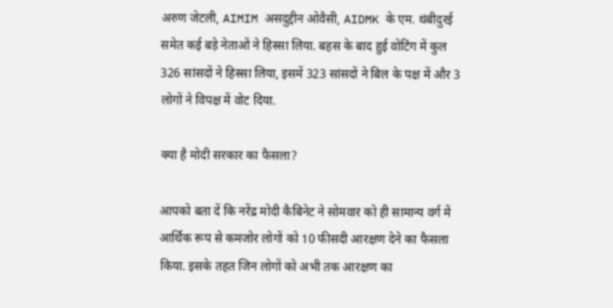अरुण जेटली, AIMIM असदुद्दीन ओवैसी, AIDMK के एम. थंबीदुरई समेत कई बड़े नेताओं ने हिस्सा लिया. बहस के बाद हुई वोटिंग में कुल 326 सांसदों ने हिस्सा लिया, इसमें 323 सांसदों ने बिल के पक्ष में और 3 लोगों ने विपक्ष में वोट दिया.

क्या है मोदी सरकार का फैसला?

आपको बता दें कि नरेंद्र मोदी कैबिनेट ने सोमवार को ही सामान्य वर्ग में आर्थिक रूप से कमजोर लोगों को 10 फीसदी आरक्षण देने का फैसला किया. इसके तहत जिन लोगों को अभी तक आरक्षण का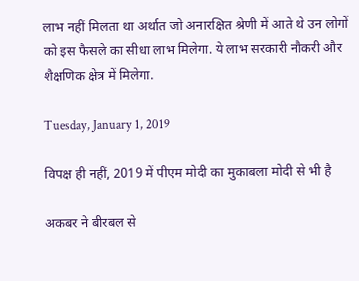लाभ नहीं मिलता था अर्थात जो अनारक्षित श्रेणी में आते थे उन लोगों को इस फैसले का सीधा लाभ मिलेगा. ये लाभ सरकारी नौकरी और शैक्षणिक क्षेत्र में मिलेगा.

Tuesday, January 1, 2019

विपक्ष ही नहीं, 2019 में पीएम मोदी का मुकाबला मोदी से भी है

अकबर ने बीरबल से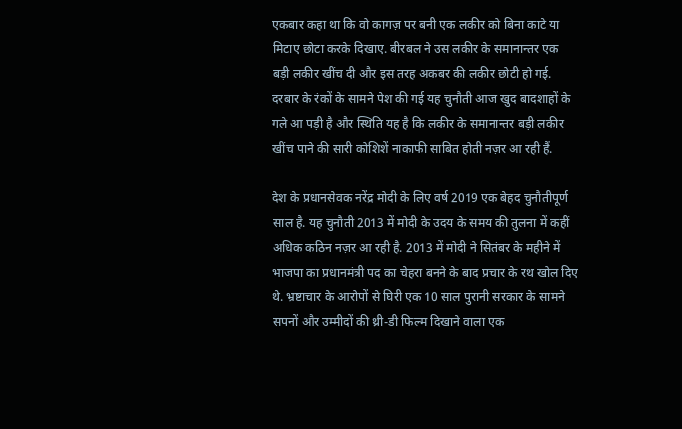एकबार कहा था कि वो कागज़ पर बनी एक लकीर को बिना काटे या मिटाए छोटा करके दिखाए. बीरबल ने उस लकीर के समानान्तर एक बड़ी लकीर खींच दी और इस तरह अकबर की लकीर छोटी हो गई. दरबार के रंकों के सामने पेश की गई यह चुनौती आज खुद बादशाहों के गले आ पड़ी है और स्थिति यह है कि लकीर के समानान्तर बड़ी लकीर खींच पाने की सारी कोशिशें नाकाफी साबित होती नज़र आ रही हैं.

देश के प्रधानसेवक नरेंद्र मोदी के लिए वर्ष 2019 एक बेहद चुनौतीपूर्ण साल है. यह चुनौती 2013 में मोदी के उदय के समय की तुलना में कहीं अधिक कठिन नज़र आ रही है. 2013 में मोदी ने सितंबर के महीने में भाजपा का प्रधानमंत्री पद का चेहरा बनने के बाद प्रचार के रथ खोल दिए थे. भ्रष्टाचार के आरोपों से घिरी एक 10 साल पुरानी सरकार के सामने सपनों और उम्मीदों की थ्री-डी फिल्म दिखाने वाला एक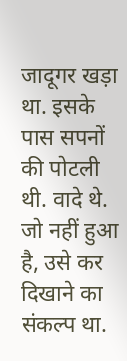जादूगर खड़ा था. इसके पास सपनों की पोटली थी. वादे थे. जो नहीं हुआ है, उसे कर दिखाने का संकल्प था.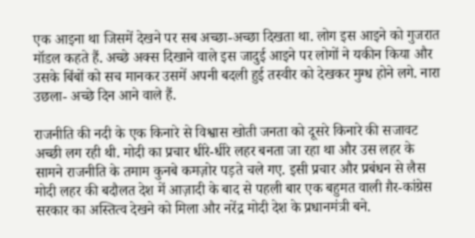एक आइना था जिसमें देखने पर सब अच्छा-अच्छा दिखता था. लोग इस आइने को गुजरात मॉडल कहते हैं. अच्छे अक्स दिखाने वाले इस जादुई आइने पर लोगों ने यकीन किया और उसके बिंबों को सच मानकर उसमें अपनी बदली हुई तस्वीर को देखकर मुग्ध होने लगे. नारा उछला- अच्छे दिन आने वाले हैं.

राजनीति की नदी के एक किनारे से विश्वास खोती जनता को दूसरे किनारे की सजावट अच्छी लग रही थी. मोदी का प्रचार धीरे-धीरे लहर बनता जा रहा था और उस लहर के सामने राजनीति के तमाम कुनबे कमज़ोर पड़ते चले गए. इसी प्रचार और प्रबंधन से लैस मोदी लहर की बदौलत देश में आज़ादी के बाद से पहली बार एक बहुमत वाली ग़ैर-कांग्रेस सरकार का अस्तित्व देखने को मिला और नरेंद्र मोदी देश के प्रधानमंत्री बने.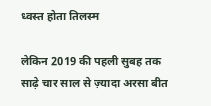ध्वस्त होता तिलस्म

लेकिन 2019 की पहली सुबह तक साढ़े चार साल से ज़्यादा अरसा बीत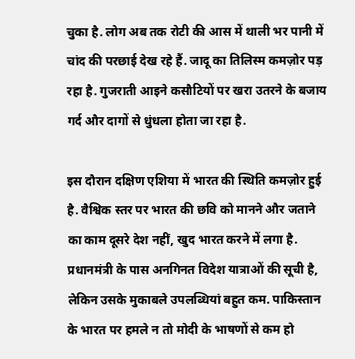चुका है. लोग अब तक रोटी की आस में थाली भर पानी में चांद की परछाई देख रहे हैं. जादू का तिलिस्म कमज़ोर पड़ रहा है. गुजराती आइने कसौटियों पर खरा उतरने के बजाय गर्द और दागों से धुंधला होता जा रहा है.

इस दौरान दक्षिण एशिया में भारत की स्थिति कमज़ोर हुई है. वैश्विक स्तर पर भारत की छवि को मानने और जताने का काम दूसरे देश नहीं, खुद भारत करने में लगा है. प्रधानमंत्री के पास अनगिनत विदेश यात्राओं की सूची है, लेकिन उसके मुकाबले उपलब्धियां बहुत कम. पाकिस्तान के भारत पर हमले न तो मोदी के भाषणों से कम हो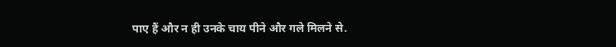पाए हैं और न ही उनके चाय पीने और गले मिलने से.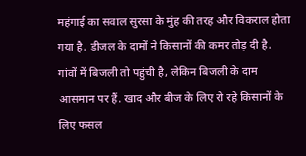महंगाई का सवाल सुरसा के मुंह की तरह और विकराल होता गया है. डीजल के दामों ने किसानों की कमर तोड़ दी है. गांवों में बिजली तो पहुंची है, लेकिन बिजली के दाम आसमान पर हैं. खाद और बीज के लिए रो रहे किसानों के लिए फसल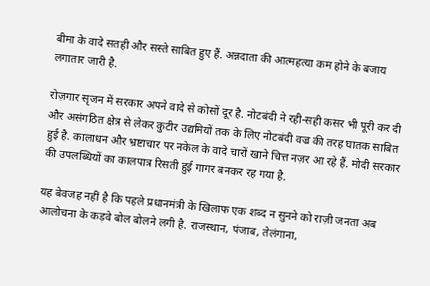बीमा के वादे सतही और सस्ते साबित हुए हैं. अन्नदाता की आत्महत्या कम होने के बजाय लगातार जारी है.

रोज़गार सृजन में सरकार अपने वादे से कोसों दूर है. नोटबंदी ने रही-सही कसर भी पूरी कर दी और असंगठित क्षेत्र से लेकर कुटीर उद्यमियों तक के लिए नोटबंदी वज्र की तरह घातक साबित हुई है. कालाधन और भ्रष्टाचार पर नकेल के वादे चारों खाने चित्त नज़र आ रहे हैं. मोदी सरकार की उपलब्धियों का कालपात्र रिसती हुई गागर बनकर रह गया है.

यह बेवजह नहीं है कि पहले प्रधानमंत्री के खिलाफ एक शब्द न सुनने को राज़ी जनता अब आलोचना के कड़वे बोल बोलने लगी है. राजस्थान, पंजाब, तेलंगाना,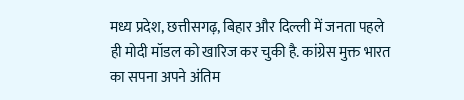मध्य प्रदेश, छत्तीसगढ़, बिहार और दिल्ली में जनता पहले ही मोदी मॉडल को खारिज कर चुकी है. कांग्रेस मुक्त भारत का सपना अपने अंतिम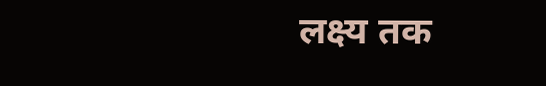लक्ष्य तक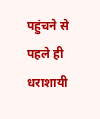पहुंचने से पहले ही धराशायी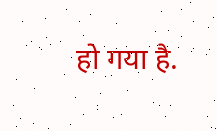हो गया है.